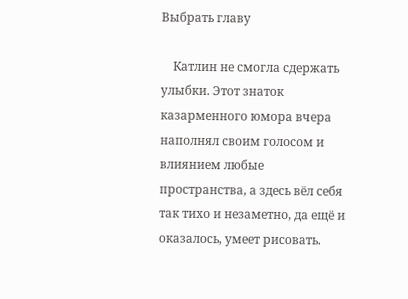Выбрать главу

    Катлин не смогла сдержать улыбки. Этот знаток казарменного юмора вчера наполнял своим голосом и влиянием любые пространства, а здесь вёл себя так тихо и незаметно, да ещё и оказалось, умеет рисовать.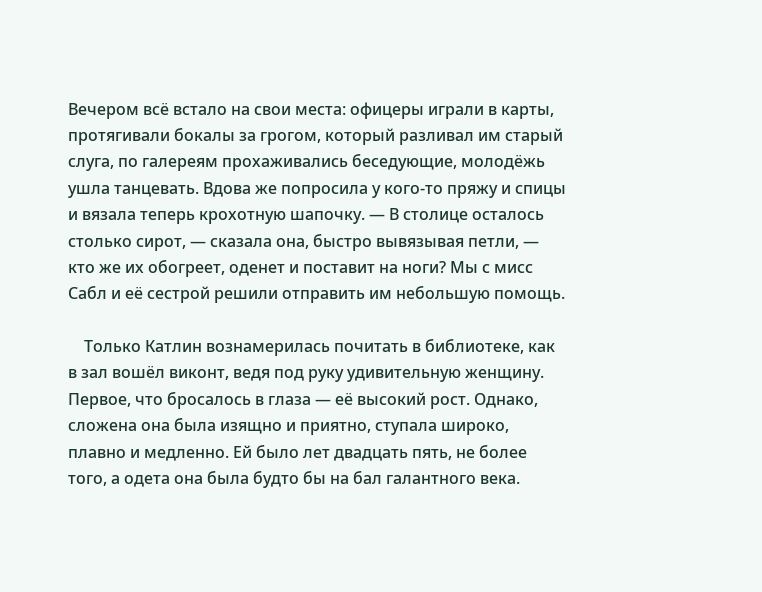Вечером всё встало на свои места: офицеры играли в карты, протягивали бокалы за грогом, который разливал им старый слуга, по галереям прохаживались беседующие, молодёжь ушла танцевать. Вдова же попросила у кого-то пряжу и спицы и вязала теперь крохотную шапочку. — В столице осталось столько сирот, — сказала она, быстро вывязывая петли, — кто же их обогреет, оденет и поставит на ноги? Мы с мисс Сабл и её сестрой решили отправить им небольшую помощь.

    Только Катлин вознамерилась почитать в библиотеке, как в зал вошёл виконт, ведя под руку удивительную женщину. Первое, что бросалось в глаза — её высокий рост. Однако, сложена она была изящно и приятно, ступала широко, плавно и медленно. Ей было лет двадцать пять, не более того, а одета она была будто бы на бал галантного века.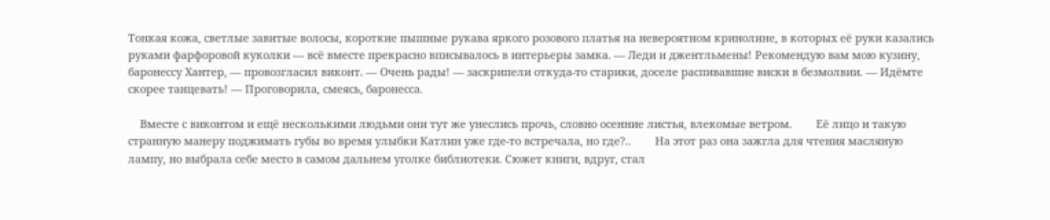Тонкая кожа, светлые завитые волосы, короткие пышные рукава яркого розового платья на невероятном кринолине, в которых её руки казались руками фарфоровой куколки — всё вместе прекрасно вписывалось в интерьеры замка. — Леди и джентльмены! Рекомендую вам мою кузину, баронессу Хантер, — провозгласил виконт. — Очень рады! — заскрипели откуда-то старики, доселе распивавшие виски в безмолвии. — Идёмте скорее танцевать! — Проговорила, смеясь, баронесса.

    Вместе с виконтом и ещё несколькими людьми они тут же унеслись прочь, словно осенние листья, влекомые ветром.        Её лицо и такую странную манеру поджимать губы во время улыбки Катлин уже где-то встречала, но где?..        На этот раз она зажгла для чтения масляную лампу, но выбрала себе место в самом дальнем уголке библиотеки. Сюжет книги, вдруг, стал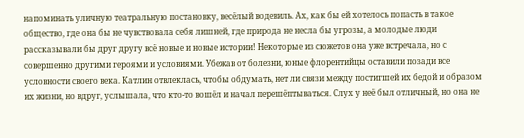напоминать уличную театральную постановку, весёлый водевиль. Ах, как бы ей хотелось попасть в такое общество, где она бы не чувствовала себя лишней, где природа не несла бы угрозы, а молодые люди рассказывали бы друг другу всё новые и новые истории! Некоторые из сюжетов она уже встречала, но с совершенно другими героями и условиями. Убежав от болезни, юные флорентийцы оставили позади все условности своего века. Катлин отвлеклась, чтобы обдумать, нет ли связи между постигшей их бедой и образом их жизни, но вдруг, услышала, что кто-то вошёл и начал перешёптываться. Слух у неё был отличный, но она не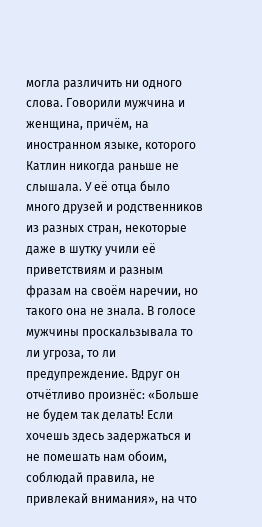могла различить ни одного слова. Говорили мужчина и женщина, причём, на иностранном языке, которого Катлин никогда раньше не слышала. У её отца было много друзей и родственников из разных стран, некоторые даже в шутку учили её приветствиям и разным фразам на своём наречии, но такого она не знала. В голосе мужчины проскальзывала то ли угроза, то ли предупреждение. Вдруг он отчётливо произнёс: «Больше не будем так делать! Если хочешь здесь задержаться и не помешать нам обоим, соблюдай правила, не привлекай внимания», на что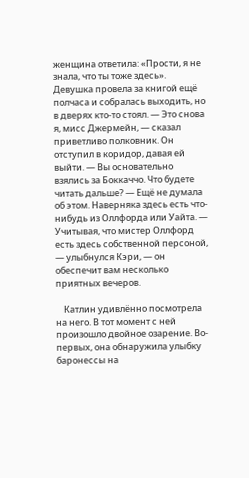женщина ответила: «Прости, я не знала, что ты тоже здесь».        Девушка провела за книгой ещё полчаса и собралась выходить, но в дверях кто-то стоял. — Это снова я, мисс Джермейн, — сказал приветливо полковник. Он отступил в коридор, давая ей выйти. — Вы основательно взялись за Боккаччо. Что будете читать дальше? — Ещё не думала об этом. Наверняка здесь есть что-нибудь из Оллфорда или Уайта. — Учитывая, что мистер Оллфорд есть здесь собственной персоной, — улыбнулся Кэри, — он обеспечит вам несколько приятных вечеров.

    Катлин удивлённо посмотрела на него. В тот момент с ней произошло двойное озарение. Во-первых, она обнаружила улыбку баронессы на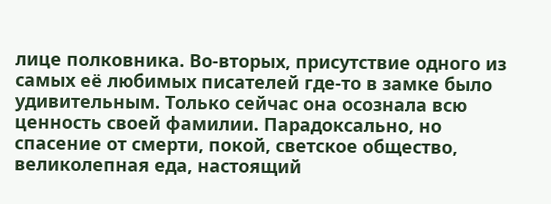лице полковника. Во-вторых, присутствие одного из самых её любимых писателей где-то в замке было удивительным. Только сейчас она осознала всю ценность своей фамилии. Парадоксально, но спасение от смерти, покой, светское общество, великолепная еда, настоящий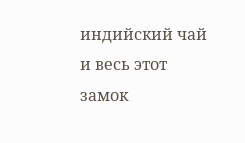индийский чай и весь этот замок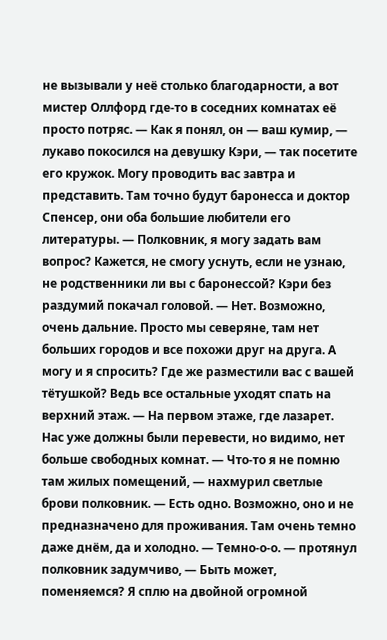не вызывали у неё столько благодарности, а вот мистер Оллфорд где-то в соседних комнатах её просто потряс. — Как я понял, он — ваш кумир, — лукаво покосился на девушку Кэри, — так посетите его кружок. Могу проводить вас завтра и представить. Там точно будут баронесса и доктор Спенсер, они оба большие любители его литературы. — Полковник, я могу задать вам вопрос? Кажется, не смогу уснуть, если не узнаю, не родственники ли вы с баронессой? Кэри без раздумий покачал головой. — Нет. Возможно, очень дальние. Просто мы северяне, там нет больших городов и все похожи друг на друга. А могу и я спросить? Где же разместили вас с вашей тётушкой? Ведь все остальные уходят спать на верхний этаж. — На первом этаже, где лазарет. Нас уже должны были перевести, но видимо, нет больше свободных комнат. — Что-то я не помню там жилых помещений, — нахмурил светлые брови полковник. — Есть одно. Возможно, оно и не предназначено для проживания. Там очень темно даже днём, да и холодно. — Темно-о-о. — протянул полковник задумчиво, — Быть может, поменяемся? Я сплю на двойной огромной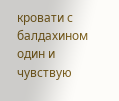кровати с балдахином один и чувствую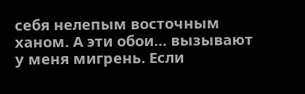себя нелепым восточным ханом. А эти обои… вызывают у меня мигрень. Если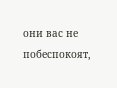они вас не побеспокоят,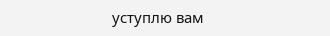уступлю вам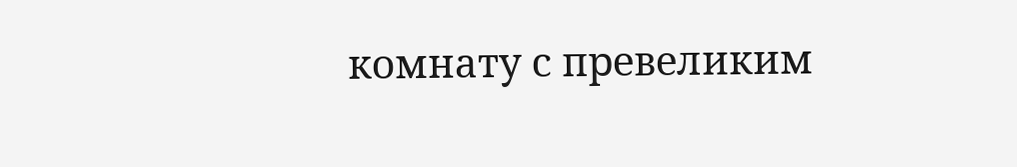комнату с превеликим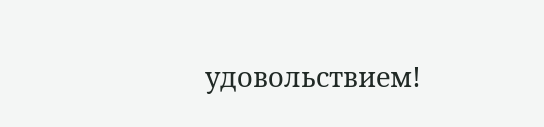удовольствием!